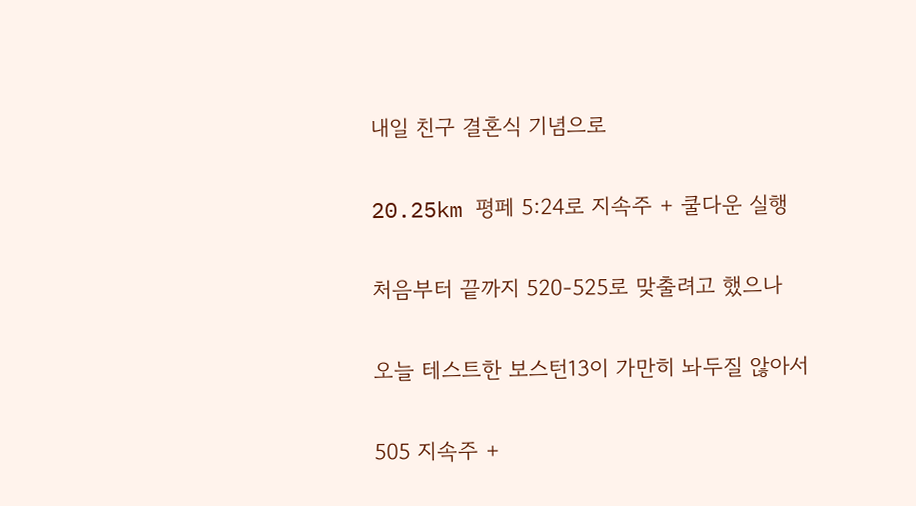내일 친구 결혼식 기념으로

20.25km 평페 5:24로 지속주 + 쿨다운 실행

처음부터 끝까지 520-525로 맞출려고 했으나

오늘 테스트한 보스턴13이 가만히 놔두질 않아서

505 지속주 +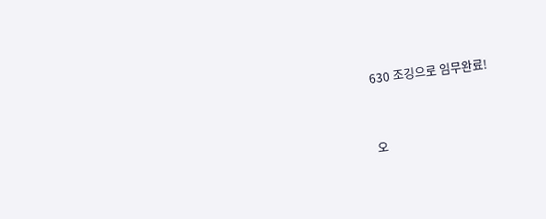630 조깅으로 임무완료!


오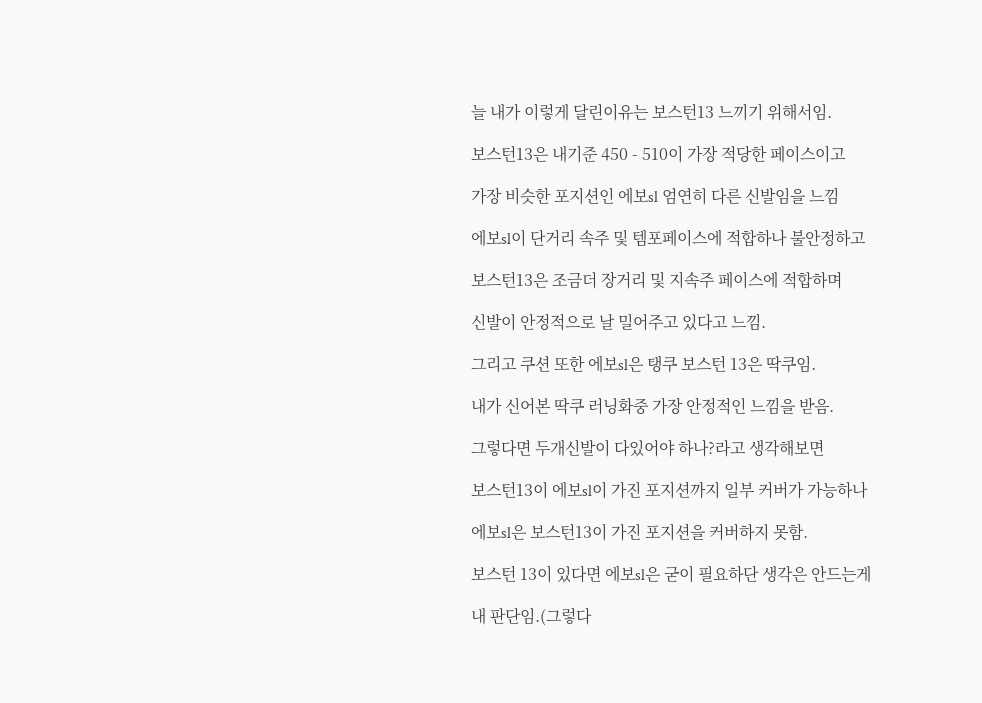늘 내가 이렇게 달린이유는 보스턴13 느끼기 위해서임.

보스턴13은 내기준 450 - 510이 가장 적당한 페이스이고

가장 비슷한 포지션인 에보sl 엄연히 다른 신발임을 느낌

에보sl이 단거리 속주 및 템포페이스에 적합하나 불안정하고

보스턴13은 조금더 장거리 및 지속주 페이스에 적합하며

신발이 안정적으로 날 밀어주고 있다고 느낌.

그리고 쿠션 또한 에보sl은 탱쿠 보스턴 13은 딱쿠임.

내가 신어본 딱쿠 러닝화중 가장 안정적인 느낌을 받음.

그렇다면 두개신발이 다있어야 하나?라고 생각해보면

보스턴13이 에보sl이 가진 포지션까지 일부 커버가 가능하나

에보sl은 보스턴13이 가진 포지션을 커버하지 못함.

보스턴 13이 있다면 에보sl은 굳이 필요하단 생각은 안드는게

내 판단임.(그렇다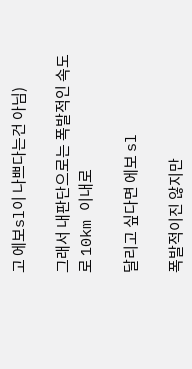고 에보sl이 나쁘다는건 아님)

그래서 내판단으로는 폭발적인 속도로 10km 이내로

달리고 싶다면 에보 sl

폭발적이진 않지만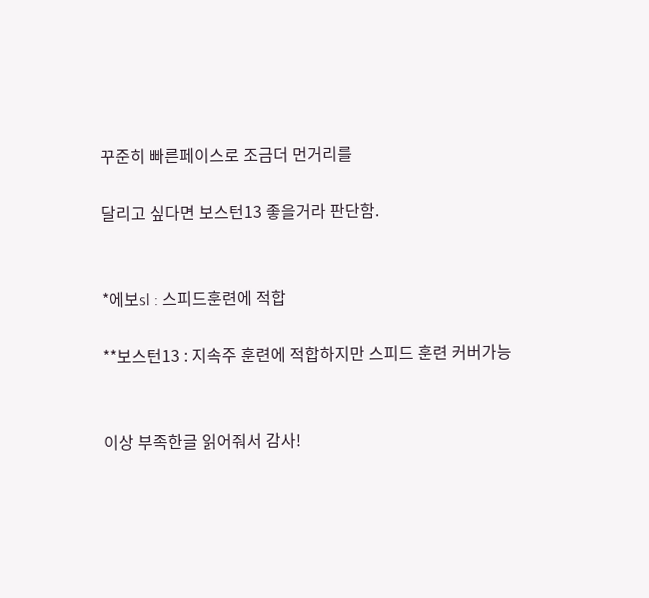꾸준히 빠른페이스로 조금더 먼거리를

달리고 싶다면 보스턴13 좋을거라 판단함.


*에보sl : 스피드훈련에 적합

**보스턴13 : 지속주 훈련에 적합하지만 스피드 훈련 커버가능


이상 부족한글 읽어줘서 감사!